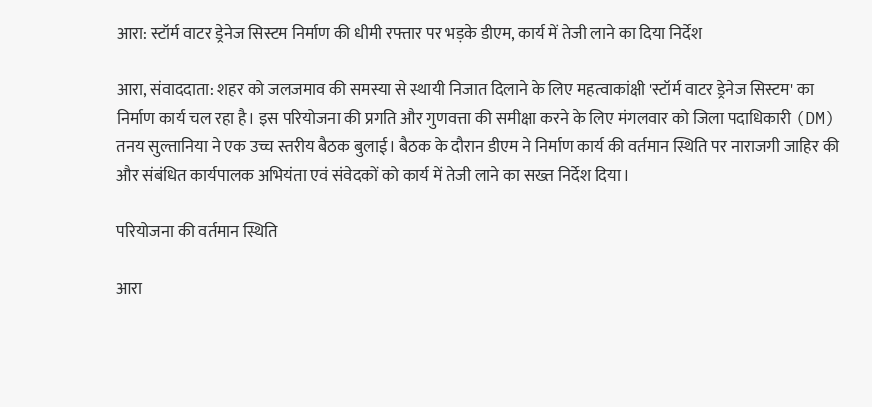आरा: स्टॉर्म वाटर ड्रेनेज सिस्टम निर्माण की धीमी रफ्तार पर भड़के डीएम, कार्य में तेजी लाने का दिया निर्देश

आरा, संवाददाता: शहर को जलजमाव की समस्या से स्थायी निजात दिलाने के लिए महत्वाकांक्षी 'स्टॉर्म वाटर ड्रेनेज सिस्टम' का निर्माण कार्य चल रहा है। इस परियोजना की प्रगति और गुणवत्ता की समीक्षा करने के लिए मंगलवार को जिला पदाधिकारी (DM) तनय सुल्तानिया ने एक उच्च स्तरीय बैठक बुलाई। बैठक के दौरान डीएम ने निर्माण कार्य की वर्तमान स्थिति पर नाराजगी जाहिर की और संबंधित कार्यपालक अभियंता एवं संवेदकों को कार्य में तेजी लाने का सख्त निर्देश दिया।

परियोजना की वर्तमान स्थिति

आरा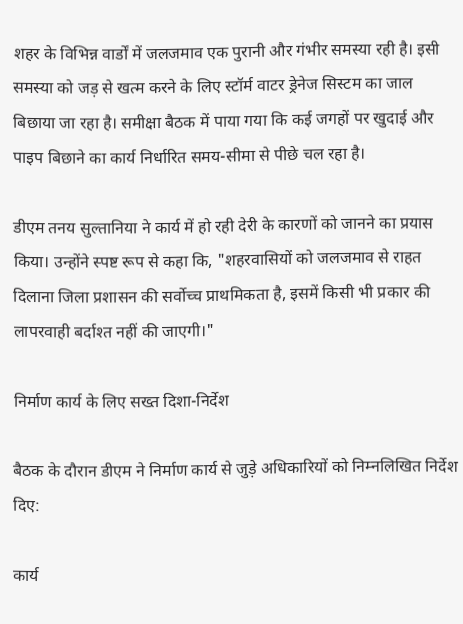शहर के विभिन्न वार्डों में जलजमाव एक पुरानी और गंभीर समस्या रही है। इसी समस्या को जड़ से खत्म करने के लिए स्टॉर्म वाटर ड्रेनेज सिस्टम का जाल बिछाया जा रहा है। समीक्षा बैठक में पाया गया कि कई जगहों पर खुदाई और पाइप बिछाने का कार्य निर्धारित समय-सीमा से पीछे चल रहा है।

डीएम तनय सुल्तानिया ने कार्य में हो रही देरी के कारणों को जानने का प्रयास किया। उन्होंने स्पष्ट रूप से कहा कि, "शहरवासियों को जलजमाव से राहत दिलाना जिला प्रशासन की सर्वोच्च प्राथमिकता है, इसमें किसी भी प्रकार की लापरवाही बर्दाश्त नहीं की जाएगी।"

निर्माण कार्य के लिए सख्त दिशा-निर्देश

बैठक के दौरान डीएम ने निर्माण कार्य से जुड़े अधिकारियों को निम्नलिखित निर्देश दिए:

कार्य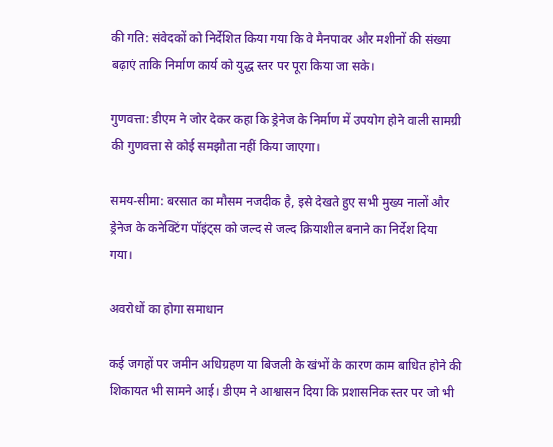की गति: संवेदकों को निर्देशित किया गया कि वे मैनपावर और मशीनों की संख्या बढ़ाएं ताकि निर्माण कार्य को युद्ध स्तर पर पूरा किया जा सके।

गुणवत्ता: डीएम ने जोर देकर कहा कि ड्रेनेज के निर्माण में उपयोग होने वाली सामग्री की गुणवत्ता से कोई समझौता नहीं किया जाएगा।

समय-सीमा: बरसात का मौसम नजदीक है, इसे देखते हुए सभी मुख्य नालों और ड्रेनेज के कनेक्टिंग पॉइंट्स को जल्द से जल्द क्रियाशील बनाने का निर्देश दिया गया।

अवरोधों का होगा समाधान

कई जगहों पर जमीन अधिग्रहण या बिजली के खंभों के कारण काम बाधित होने की शिकायत भी सामने आई। डीएम ने आश्वासन दिया कि प्रशासनिक स्तर पर जो भी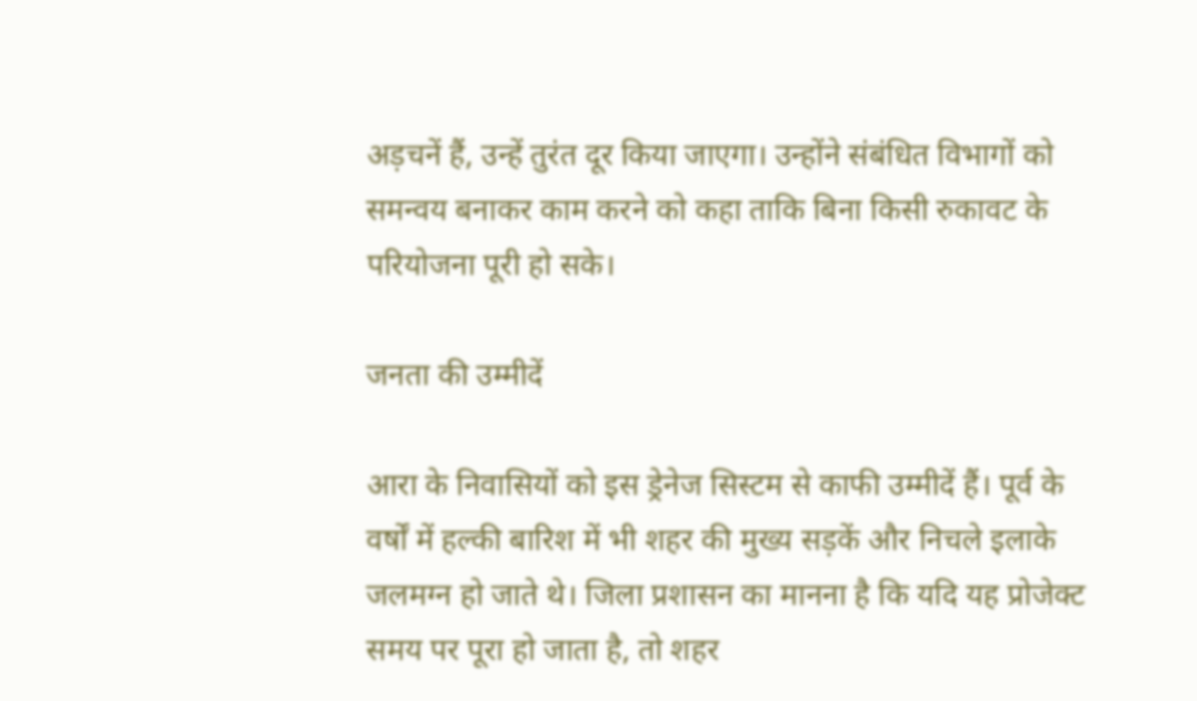अड़चनें हैं, उन्हें तुरंत दूर किया जाएगा। उन्होंने संबंधित विभागों को समन्वय बनाकर काम करने को कहा ताकि बिना किसी रुकावट के परियोजना पूरी हो सके।

जनता की उम्मीदें

आरा के निवासियों को इस ड्रेनेज सिस्टम से काफी उम्मीदें हैं। पूर्व के वर्षों में हल्की बारिश में भी शहर की मुख्य सड़कें और निचले इलाके जलमग्न हो जाते थे। जिला प्रशासन का मानना है कि यदि यह प्रोजेक्ट समय पर पूरा हो जाता है, तो शहर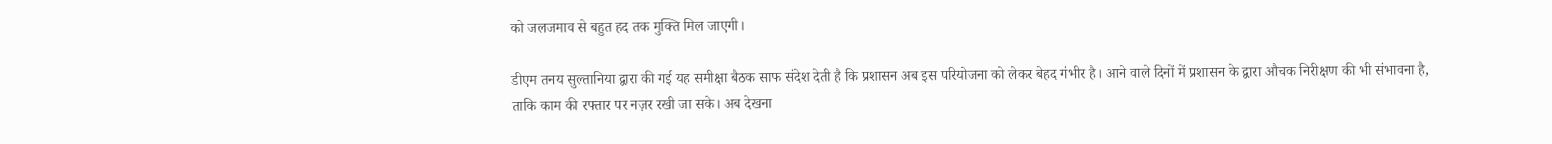को जलजमाव से बहुत हद तक मुक्ति मिल जाएगी।

डीएम तनय सुल्तानिया द्वारा की गई यह समीक्षा बैठक साफ संदेश देती है कि प्रशासन अब इस परियोजना को लेकर बेहद गंभीर है। आने वाले दिनों में प्रशासन के द्वारा औचक निरीक्षण की भी संभावना है, ताकि काम की रफ्तार पर नज़र रखी जा सके। अब देखना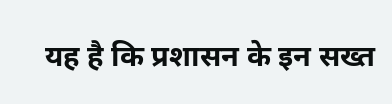यह है कि प्रशासन के इन सख्त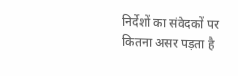निर्देशों का संवेदकों पर कितना असर पड़ता है